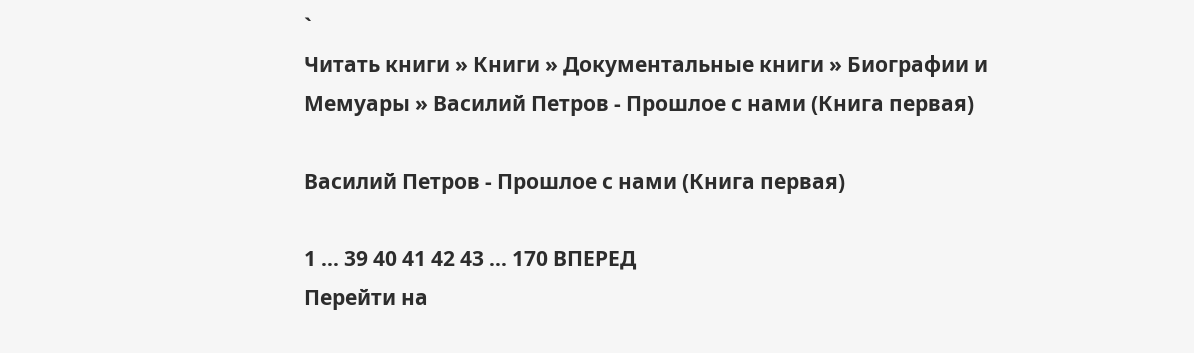`
Читать книги » Книги » Документальные книги » Биографии и Мемуары » Василий Петров - Прошлое с нами (Книга первая)

Василий Петров - Прошлое с нами (Книга первая)

1 ... 39 40 41 42 43 ... 170 ВПЕРЕД
Перейти на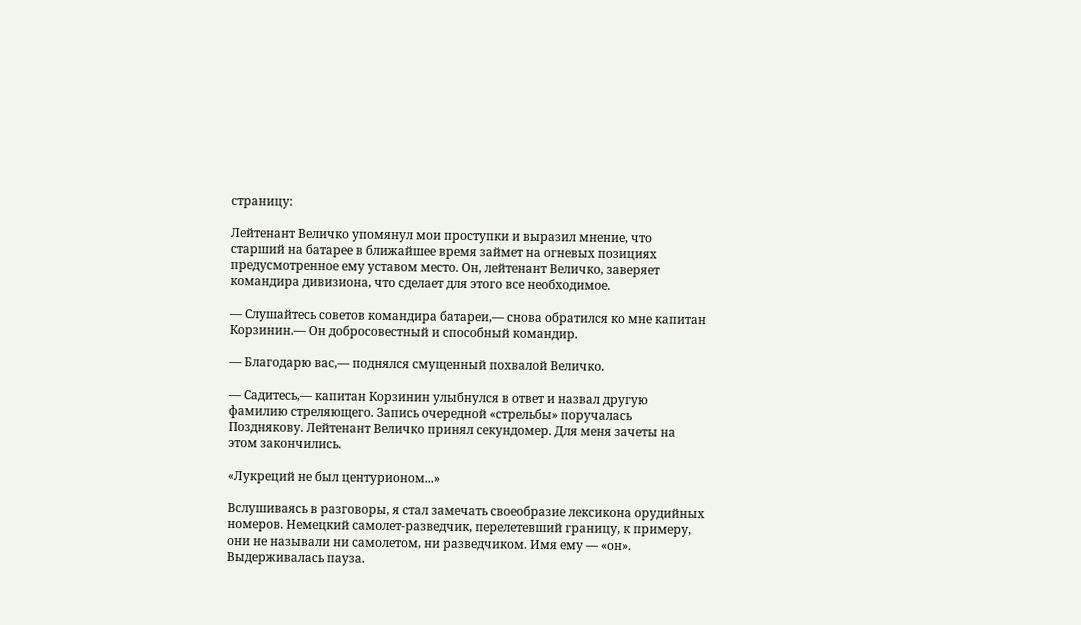страницу:

Лейтенант Величко упомянул мои проступки и выразил мнение, что старший на батарее в ближайшее время займет на огневых позициях предусмотренное ему уставом место. Он, лейтенант Величко, заверяет командира дивизиона, что сделает для этого все необходимое.

— Слушайтесь советов командира батареи,— снова обратился ко мне капитан Корзинин.— Он добросовестный и способный командир.

— Благодарю вас,— поднялся смущенный похвалой Величко.

— Садитесь,— капитан Корзинин улыбнулся в ответ и назвал другую фамилию стреляющего. Запись очередной «стрельбы» поручалась Позднякову. Лейтенант Величко принял секундомер. Для меня зачеты на этом закончились.

«Лукреций не был центурионом...»

Вслушиваясь в разговоры, я стал замечать своеобразие лексикона орудийных номеров. Немецкий самолет-разведчик, перелетевший границу, к примеру, они не называли ни самолетом, ни разведчиком. Имя ему — «он». Выдерживалась пауза.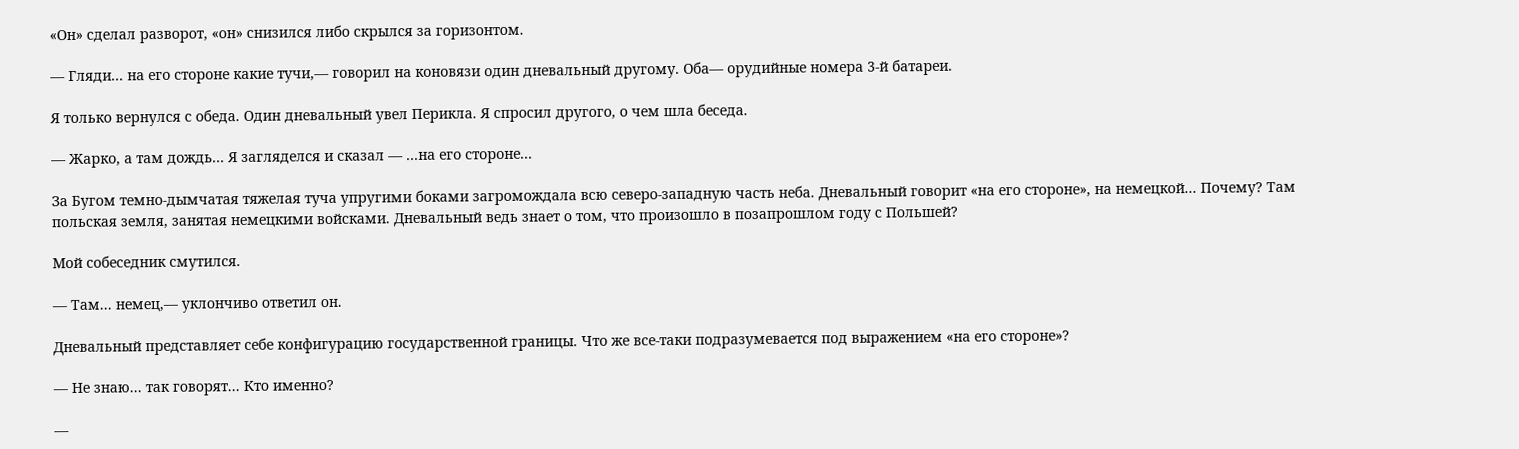«Он» сделал разворот, «он» снизился либо скрылся за горизонтом.

— Гляди... на его стороне какие тучи,— говорил на коновязи один дневальный другому. Оба— орудийные номера 3-й батареи.

Я только вернулся с обеда. Один дневальный увел Перикла. Я спросил другого, о чем шла беседа.

— Жарко, а там дождь... Я загляделся и сказал — ...на его стороне...

За Бугом темно-дымчатая тяжелая туча упругими боками загромождала всю северо-западную часть неба. Дневальный говорит «на его стороне», на немецкой... Почему? Там польская земля, занятая немецкими войсками. Дневальный ведь знает о том, что произошло в позапрошлом году с Польшей?

Мой собеседник смутился.

— Там... немец,— уклончиво ответил он.

Дневальный представляет себе конфигурацию государственной границы. Что же все-таки подразумевается под выражением «на его стороне»?

— Не знаю... так говорят... Кто именно?

—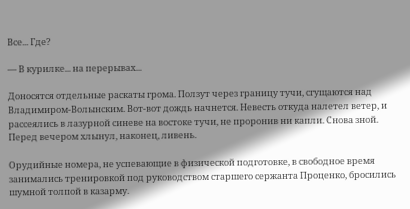Все... Где?

— В курилке... на перерывах...

Доносятся отдельные раскаты грома. Ползут через границу тучи, сгущаются над Владимиром-Волынским. Вот-вот дождь начнется. Невесть откуда налетел ветер, и рассеялись в лазурной синеве на востоке тучи, не проронив ни капли. Снова зной. Перед вечером хлынул, наконец, ливень.

Орудийные номера, не успевающие в физической подготовке, в свободное время занимались тренировкой под руководством старшего сержанта Проценко, бросились шумной толпой в казарму.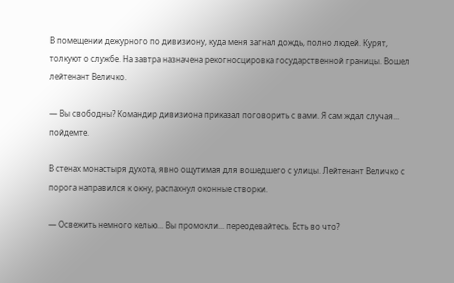В помещении дежурного по дивизиону, куда меня загнал дождь, полно людей. Курят, толкуют о службе. На завтра назначена рекогносцировка государственной границы. Вошел лейтенант Величко.

— Вы свободны? Командир дивизиона приказал поговорить с вами. Я сам ждал случая... пойдемте.

В стенах монастыря духота, явно ощутимая для вошедшего с улицы. Лейтенант Величко с порога направился к окну, распахнул оконные створки.

— Освежить немного келью... Вы промокли... переодевайтесь. Есть во что?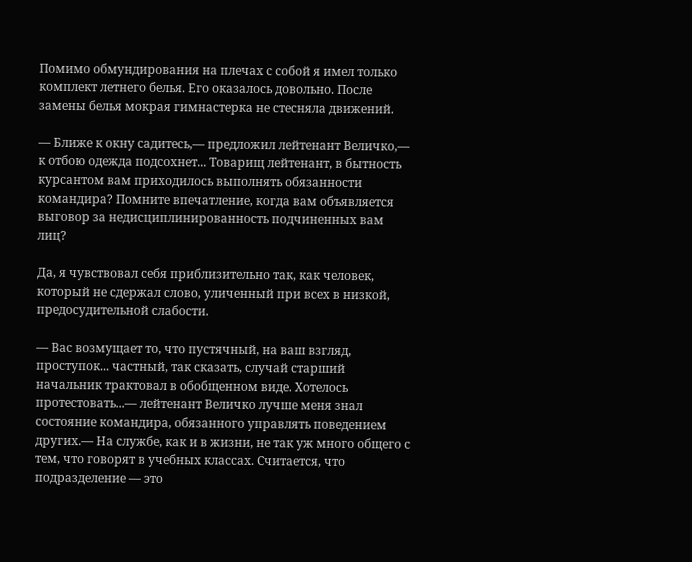Помимо обмундирования на плечах с собой я имел только комплект летнего белья. Его оказалось довольно. После замены белья мокрая гимнастерка не стесняла движений.

— Ближе к окну садитесь,— предложил лейтенант Величко,— к отбою одежда подсохнет... Товарищ лейтенант, в бытность курсантом вам приходилось выполнять обязанности командира? Помните впечатление, когда вам объявляется выговор за недисциплинированность подчиненных вам лиц?

Да, я чувствовал себя приблизительно так, как человек, который не сдержал слово, уличенный при всех в низкой, предосудительной слабости.

— Вас возмущает то, что пустячный, на ваш взгляд, проступок... частный, так сказать, случай старший начальник трактовал в обобщенном виде. Хотелось протестовать...— лейтенант Величко лучше меня знал состояние командира, обязанного управлять поведением других.— На службе, как и в жизни, не так уж много общего с тем, что говорят в учебных классах. Считается, что подразделение — это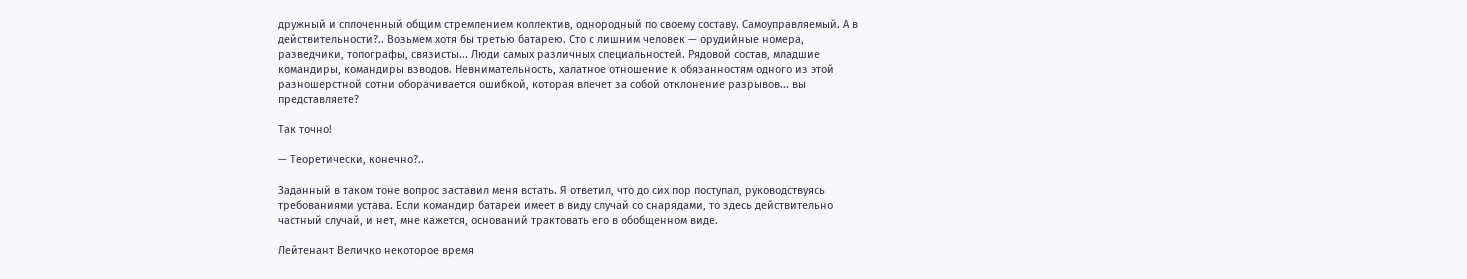дружный и сплоченный общим стремлением коллектив, однородный по своему составу. Самоуправляемый. А в действительности?.. Возьмем хотя бы третью батарею. Сто с лишним человек — орудийные номера, разведчики, топографы, связисты... Люди самых различных специальностей. Рядовой состав, младшие командиры, командиры взводов. Невнимательность, халатное отношение к обязанностям одного из этой разношерстной сотни оборачивается ошибкой, которая влечет за собой отклонение разрывов... вы представляете?

Так точно!

— Теоретически, конечно?..

Заданный в таком тоне вопрос заставил меня встать. Я ответил, что до сих пор поступал, руководствуясь требованиями устава. Если командир батареи имеет в виду случай со снарядами, то здесь действительно частный случай, и нет, мне кажется, оснований трактовать его в обобщенном виде.

Лейтенант Величко некоторое время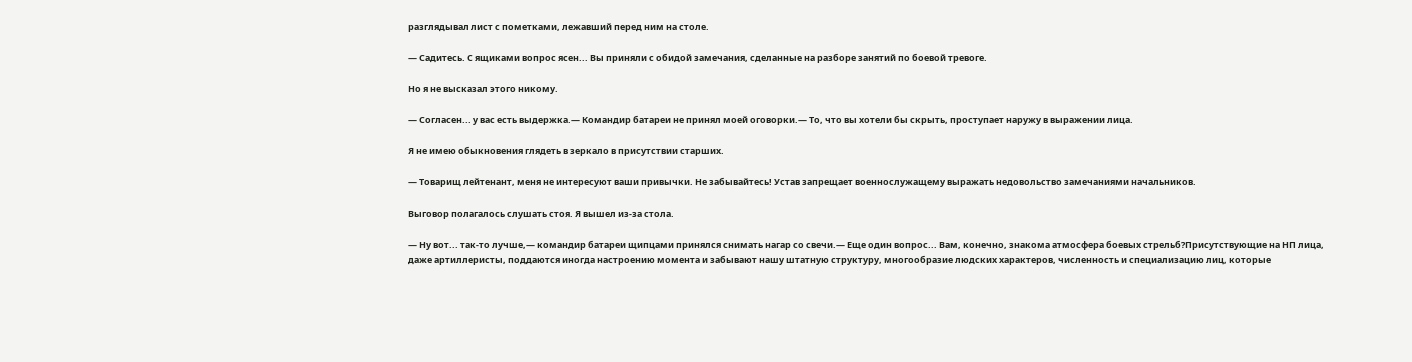разглядывал лист с пометками, лежавший перед ним на столе.

— Садитесь. С ящиками вопрос ясен... Вы приняли с обидой замечания, сделанные на разборе занятий по боевой тревоге.

Но я не высказал этого никому.

— Согласен... у вас есть выдержка.— Командир батареи не принял моей оговорки.— То, что вы хотели бы скрыть, проступает наружу в выражении лица.

Я не имею обыкновения глядеть в зеркало в присутствии старших.

— Товарищ лейтенант, меня не интересуют ваши привычки. Не забывайтесь! Устав запрещает военнослужащему выражать недовольство замечаниями начальников.

Выговор полагалось слушать стоя. Я вышел из-за стола.

— Ну вот... так-то лучше,— командир батареи щипцами принялся снимать нагар со свечи.— Еще один вопрос... Вам, конечно, знакома атмосфера боевых стрельб?Присутствующие на НП лица, даже артиллеристы, поддаются иногда настроению момента и забывают нашу штатную структуру, многообразие людских характеров, численность и специализацию лиц, которые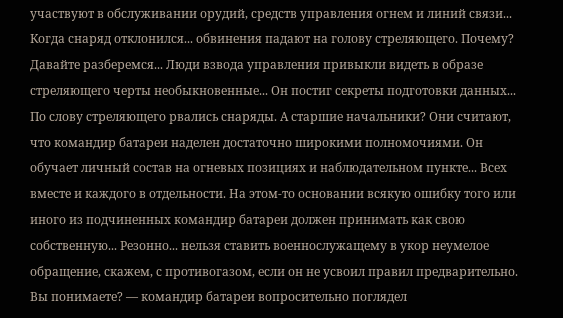участвуют в обслуживании орудий, средств управления огнем и линий связи... Когда снаряд отклонился... обвинения падают на голову стреляющего. Почему? Давайте разберемся... Люди взвода управления привыкли видеть в образе стреляющего черты необыкновенные... Он постиг секреты подготовки данных... По слову стреляющего рвались снаряды. А старшие начальники? Они считают, что командир батареи наделен достаточно широкими полномочиями. Он обучает личный состав на огневых позициях и наблюдательном пункте... Всех вместе и каждого в отдельности. На этом-то основании всякую ошибку того или иного из подчиненных командир батареи должен принимать как свою собственную... Резонно... нельзя ставить военнослужащему в укор неумелое обращение, скажем, с противогазом, если он не усвоил правил предварительно. Вы понимаете? — командир батареи вопросительно поглядел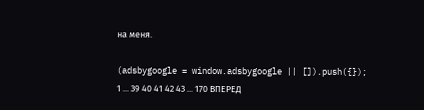на меня.

(adsbygoogle = window.adsbygoogle || []).push({});
1 ... 39 40 41 42 43 ... 170 ВПЕРЕД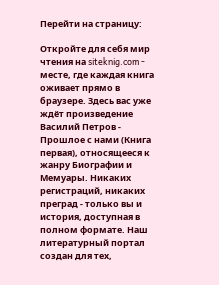Перейти на страницу:

Откройте для себя мир чтения на siteknig.com - месте, где каждая книга оживает прямо в браузере. Здесь вас уже ждёт произведение Василий Петров - Прошлое с нами (Книга первая), относящееся к жанру Биографии и Мемуары. Никаких регистраций, никаких преград - только вы и история, доступная в полном формате. Наш литературный портал создан для тех,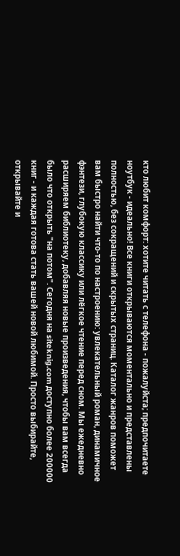кто любит комфорт: хотите читать с телефона - пожалуйста; предпочитаете ноутбук - идеально! Все книги открываются моментально и представлены полностью, без сокращений и скрытых страниц. Каталог жанров поможет вам быстро найти что-то по настроению: увлекательный роман, динамичное фэнтези, глубокую классику или лёгкое чтение перед сном. Мы ежедневно расширяем библиотеку, добавляя новые произведения, чтобы вам всегда было что открыть "на потом". Сегодня на siteknig.com доступно более 200000 книг - и каждая готова стать вашей новой любимой. Просто выбирайте, открывайте и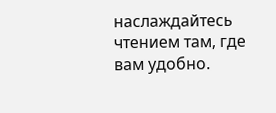наслаждайтесь чтением там, где вам удобно.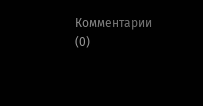Комментарии (0)